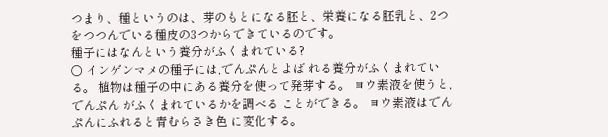つまり、種というのは、芽のもとになる胚と、栄養になる胚乳と、2つをつつんでいる種皮の3つからできているのです。
種子にはなんという養分がふくまれている?
○ インゲンマメの種子には,でんぷんとよば れる養分がふくまれている。 植物は種子の中にある養分を使って発芽する。 ヨウ素液を使うと,でんぷん がふくまれているかを調べる ことができる。 ヨウ素液はでん ぷんにふれると青むらさき色 に変化する。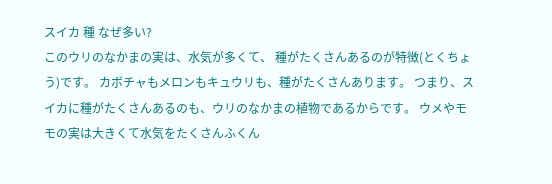スイカ 種 なぜ多い?
このウリのなかまの実は、水気が多くて、 種がたくさんあるのが特徴(とくちょう)です。 カボチャもメロンもキュウリも、種がたくさんあります。 つまり、スイカに種がたくさんあるのも、ウリのなかまの植物であるからです。 ウメやモモの実は大きくて水気をたくさんふくん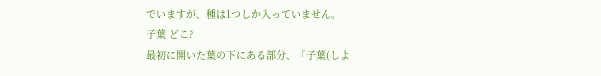でいますが、種は1つしか入っていません。
子葉 どこ?
最初に開いた葉の下にある部分、「子葉(しよ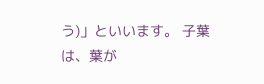う)」といいます。 子葉は、葉が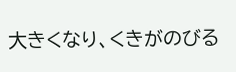大きくなり、くきがのびる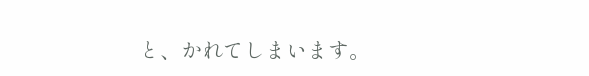と、かれてしまいます。